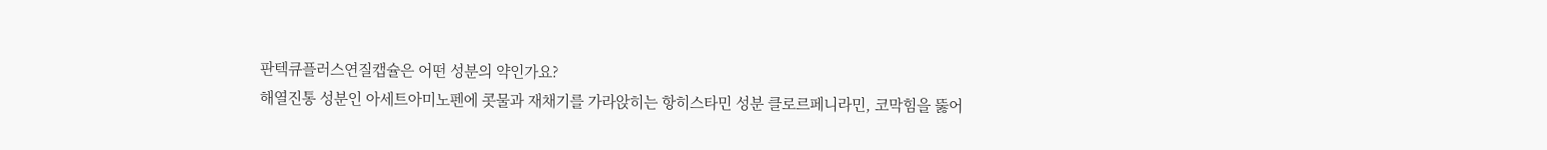판텍큐플러스연질캡슐은 어떤 성분의 약인가요?
해열진통 성분인 아세트아미노펜에 콧물과 재채기를 가라앉히는 항히스타민 성분 클로르페니라민, 코막힘을 뚫어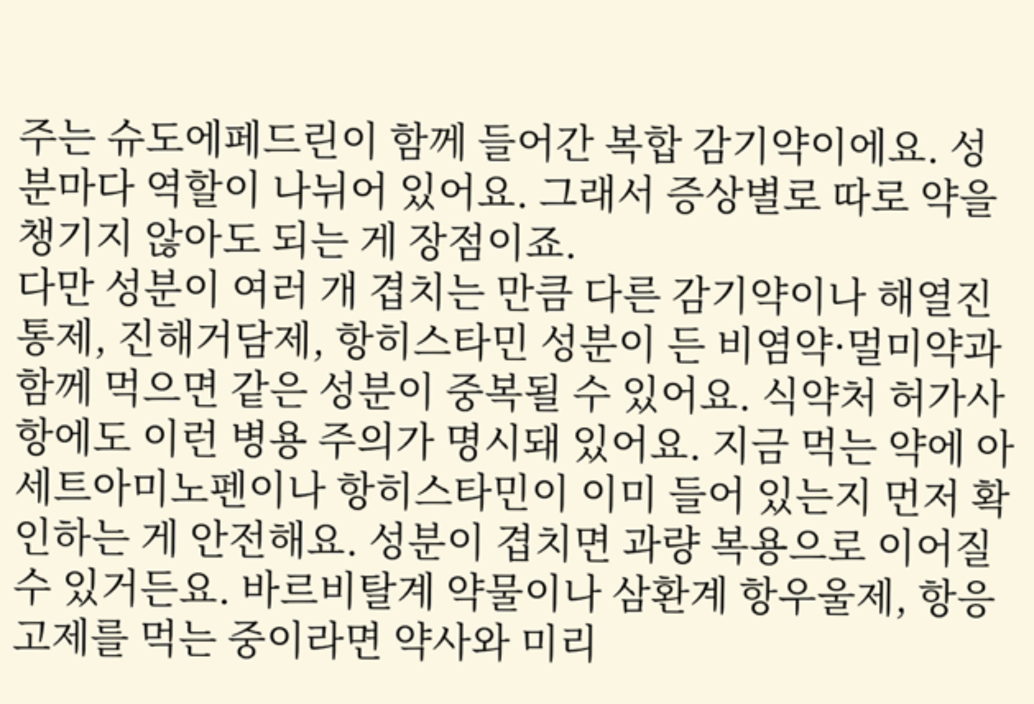주는 슈도에페드린이 함께 들어간 복합 감기약이에요. 성분마다 역할이 나뉘어 있어요. 그래서 증상별로 따로 약을 챙기지 않아도 되는 게 장점이죠.
다만 성분이 여러 개 겹치는 만큼 다른 감기약이나 해열진통제, 진해거담제, 항히스타민 성분이 든 비염약·멀미약과 함께 먹으면 같은 성분이 중복될 수 있어요. 식약처 허가사항에도 이런 병용 주의가 명시돼 있어요. 지금 먹는 약에 아세트아미노펜이나 항히스타민이 이미 들어 있는지 먼저 확인하는 게 안전해요. 성분이 겹치면 과량 복용으로 이어질 수 있거든요. 바르비탈계 약물이나 삼환계 항우울제, 항응고제를 먹는 중이라면 약사와 미리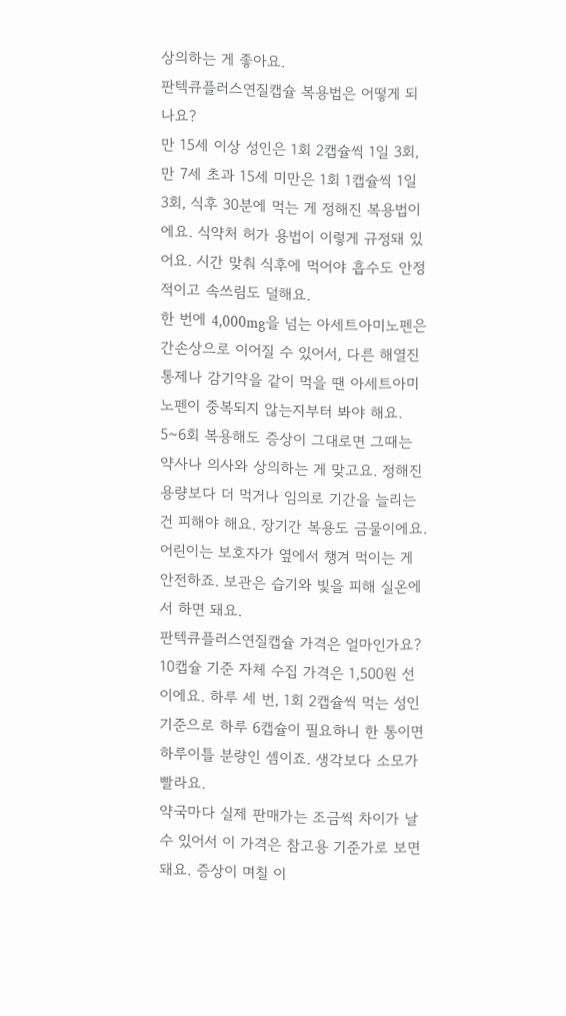상의하는 게 좋아요.
판텍큐플러스연질캡슐 복용법은 어떻게 되나요?
만 15세 이상 성인은 1회 2캡슐씩 1일 3회, 만 7세 초과 15세 미만은 1회 1캡슐씩 1일 3회, 식후 30분에 먹는 게 정해진 복용법이에요. 식약처 허가 용법이 이렇게 규정돼 있어요. 시간 맞춰 식후에 먹어야 흡수도 안정적이고 속쓰림도 덜해요.
한 번에 4,000mg을 넘는 아세트아미노펜은 간손상으로 이어질 수 있어서, 다른 해열진통제나 감기약을 같이 먹을 땐 아세트아미노펜이 중복되지 않는지부터 봐야 해요. 5~6회 복용해도 증상이 그대로면 그때는 약사나 의사와 상의하는 게 맞고요. 정해진 용량보다 더 먹거나 임의로 기간을 늘리는 건 피해야 해요. 장기간 복용도 금물이에요. 어린이는 보호자가 옆에서 챙겨 먹이는 게 안전하죠. 보관은 습기와 빛을 피해 실온에서 하면 돼요.
판텍큐플러스연질캡슐 가격은 얼마인가요?
10캡슐 기준 자체 수집 가격은 1,500원 선이에요. 하루 세 번, 1회 2캡슐씩 먹는 성인 기준으로 하루 6캡슐이 필요하니 한 통이면 하루이틀 분량인 셈이죠. 생각보다 소모가 빨라요.
약국마다 실제 판매가는 조금씩 차이가 날 수 있어서 이 가격은 참고용 기준가로 보면 돼요. 증상이 며칠 이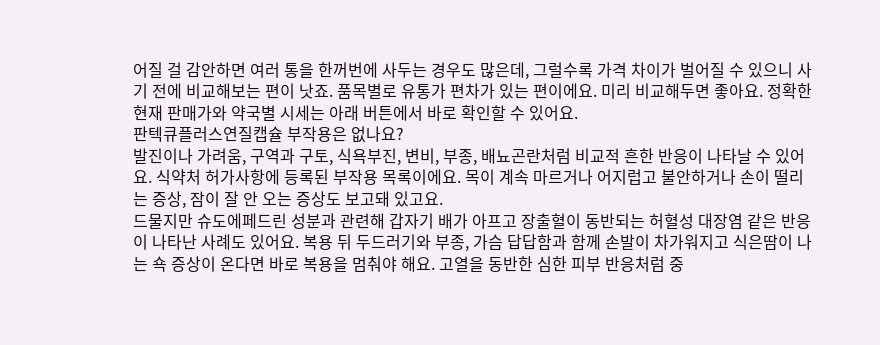어질 걸 감안하면 여러 통을 한꺼번에 사두는 경우도 많은데, 그럴수록 가격 차이가 벌어질 수 있으니 사기 전에 비교해보는 편이 낫죠. 품목별로 유통가 편차가 있는 편이에요. 미리 비교해두면 좋아요. 정확한 현재 판매가와 약국별 시세는 아래 버튼에서 바로 확인할 수 있어요.
판텍큐플러스연질캡슐 부작용은 없나요?
발진이나 가려움, 구역과 구토, 식욕부진, 변비, 부종, 배뇨곤란처럼 비교적 흔한 반응이 나타날 수 있어요. 식약처 허가사항에 등록된 부작용 목록이에요. 목이 계속 마르거나 어지럽고 불안하거나 손이 떨리는 증상, 잠이 잘 안 오는 증상도 보고돼 있고요.
드물지만 슈도에페드린 성분과 관련해 갑자기 배가 아프고 장출혈이 동반되는 허혈성 대장염 같은 반응이 나타난 사례도 있어요. 복용 뒤 두드러기와 부종, 가슴 답답함과 함께 손발이 차가워지고 식은땀이 나는 쇽 증상이 온다면 바로 복용을 멈춰야 해요. 고열을 동반한 심한 피부 반응처럼 중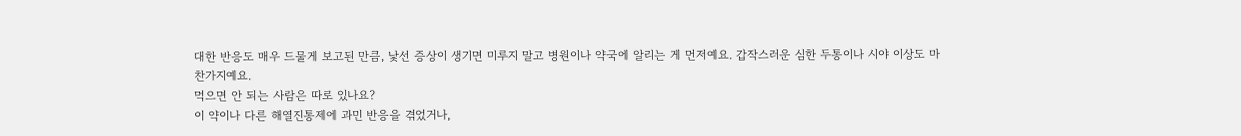대한 반응도 매우 드물게 보고된 만큼, 낯선 증상이 생기면 미루지 말고 병원이나 약국에 알리는 게 먼저예요. 갑작스러운 심한 두통이나 시야 이상도 마찬가지예요.
먹으면 안 되는 사람은 따로 있나요?
이 약이나 다른 해열진통제에 과민 반응을 겪었거나,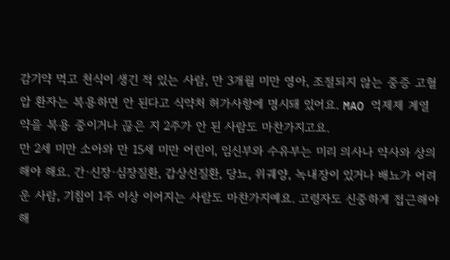감기약 먹고 천식이 생긴 적 있는 사람, 만 3개월 미만 영아, 조절되지 않는 중증 고혈압 환자는 복용하면 안 된다고 식약처 허가사항에 명시돼 있어요. MAO 억제제 계열 약을 복용 중이거나 끊은 지 2주가 안 된 사람도 마찬가지고요.
만 2세 미만 소아와 만 15세 미만 어린이, 임신부와 수유부는 미리 의사나 약사와 상의해야 해요. 간·신장·심장질환, 갑상선질환, 당뇨, 위궤양, 녹내장이 있거나 배뇨가 어려운 사람, 기침이 1주 이상 이어지는 사람도 마찬가지예요. 고령자도 신중하게 접근해야 해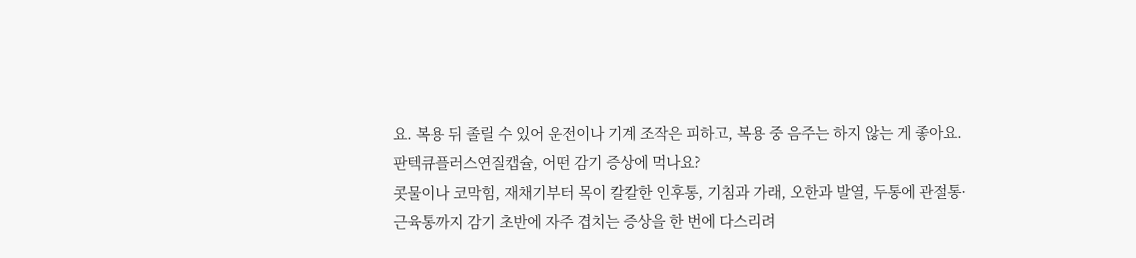요. 복용 뒤 졸릴 수 있어 운전이나 기계 조작은 피하고, 복용 중 음주는 하지 않는 게 좋아요.
판텍큐플러스연질캡슐, 어떤 감기 증상에 먹나요?
콧물이나 코막힘, 재채기부터 목이 칼칼한 인후통, 기침과 가래, 오한과 발열, 두통에 관절통·근육통까지 감기 초반에 자주 겹치는 증상을 한 번에 다스리려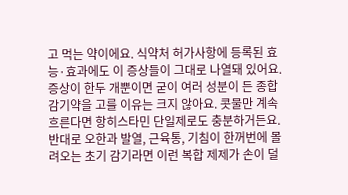고 먹는 약이에요. 식약처 허가사항에 등록된 효능·효과에도 이 증상들이 그대로 나열돼 있어요.
증상이 한두 개뿐이면 굳이 여러 성분이 든 종합감기약을 고를 이유는 크지 않아요. 콧물만 계속 흐른다면 항히스타민 단일제로도 충분하거든요. 반대로 오한과 발열, 근육통, 기침이 한꺼번에 몰려오는 초기 감기라면 이런 복합 제제가 손이 덜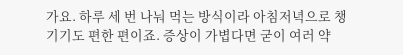가요. 하루 세 번 나눠 먹는 방식이라 아침저녁으로 챙기기도 편한 편이죠. 증상이 가볍다면 굳이 여러 약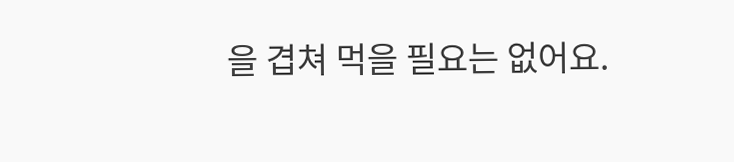을 겹쳐 먹을 필요는 없어요.